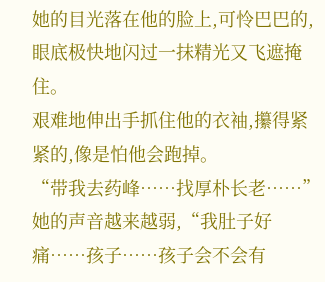她的目光落在他的脸上,可怜巴巴的,眼底极快地闪过一抹精光又飞遮掩住。
艰难地伸出手抓住他的衣袖,攥得紧紧的,像是怕他会跑掉。
“带我去药峰……找厚朴长老……”
她的声音越来越弱,“我肚子好痛……孩子……孩子会不会有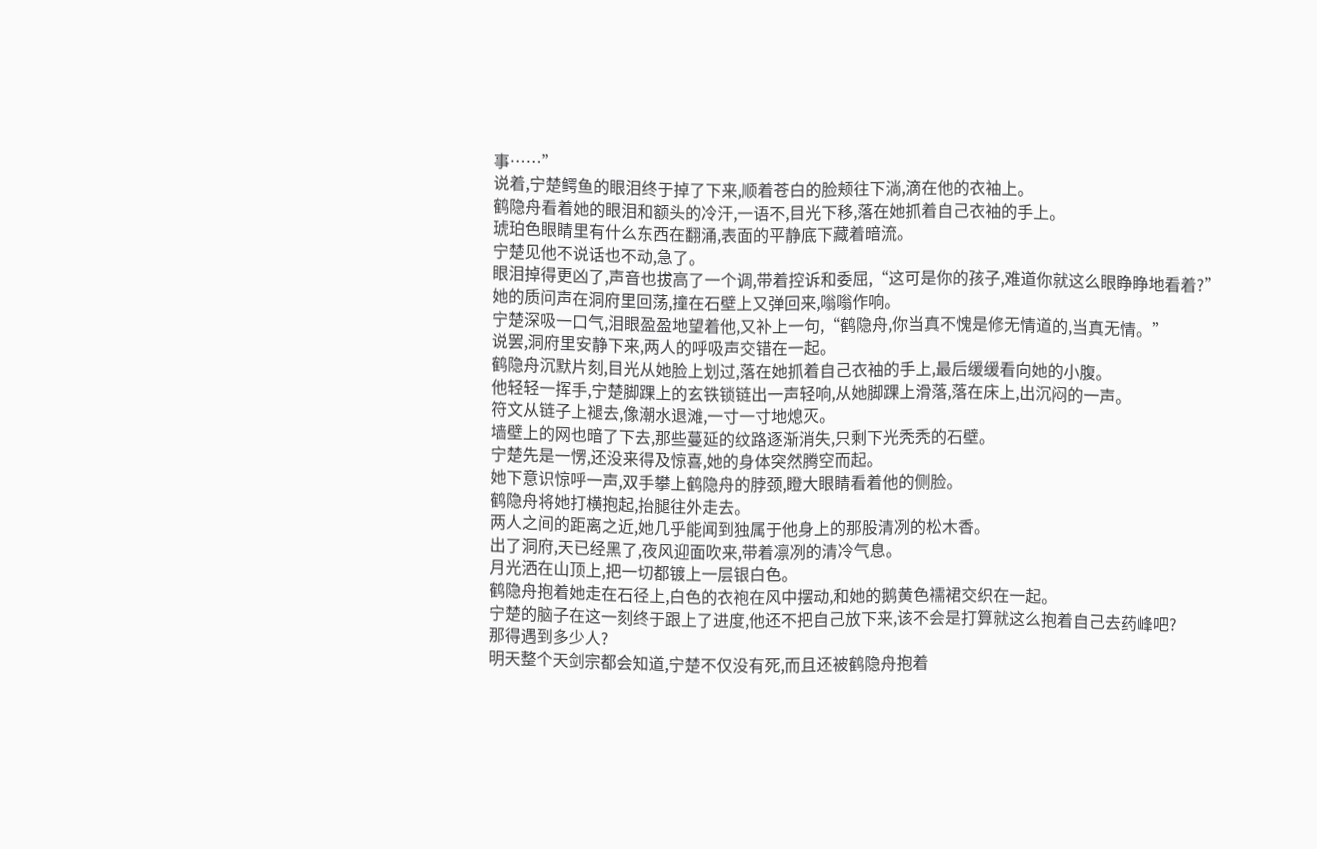事……”
说着,宁楚鳄鱼的眼泪终于掉了下来,顺着苍白的脸颊往下淌,滴在他的衣袖上。
鹤隐舟看着她的眼泪和额头的冷汗,一语不,目光下移,落在她抓着自己衣袖的手上。
琥珀色眼睛里有什么东西在翻涌,表面的平静底下藏着暗流。
宁楚见他不说话也不动,急了。
眼泪掉得更凶了,声音也拔高了一个调,带着控诉和委屈,“这可是你的孩子,难道你就这么眼睁睁地看着?”
她的质问声在洞府里回荡,撞在石壁上又弹回来,嗡嗡作响。
宁楚深吸一口气,泪眼盈盈地望着他,又补上一句,“鹤隐舟,你当真不愧是修无情道的,当真无情。”
说罢,洞府里安静下来,两人的呼吸声交错在一起。
鹤隐舟沉默片刻,目光从她脸上划过,落在她抓着自己衣袖的手上,最后缓缓看向她的小腹。
他轻轻一挥手,宁楚脚踝上的玄铁锁链出一声轻响,从她脚踝上滑落,落在床上,出沉闷的一声。
符文从链子上褪去,像潮水退滩,一寸一寸地熄灭。
墙壁上的网也暗了下去,那些蔓延的纹路逐渐消失,只剩下光秃秃的石壁。
宁楚先是一愣,还没来得及惊喜,她的身体突然腾空而起。
她下意识惊呼一声,双手攀上鹤隐舟的脖颈,瞪大眼睛看着他的侧脸。
鹤隐舟将她打横抱起,抬腿往外走去。
两人之间的距离之近,她几乎能闻到独属于他身上的那股清冽的松木香。
出了洞府,天已经黑了,夜风迎面吹来,带着凛冽的清冷气息。
月光洒在山顶上,把一切都镀上一层银白色。
鹤隐舟抱着她走在石径上,白色的衣袍在风中摆动,和她的鹅黄色襦裙交织在一起。
宁楚的脑子在这一刻终于跟上了进度,他还不把自己放下来,该不会是打算就这么抱着自己去药峰吧?
那得遇到多少人?
明天整个天剑宗都会知道,宁楚不仅没有死,而且还被鹤隐舟抱着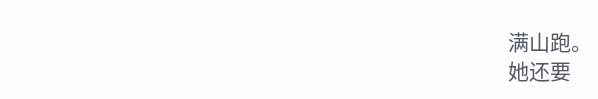满山跑。
她还要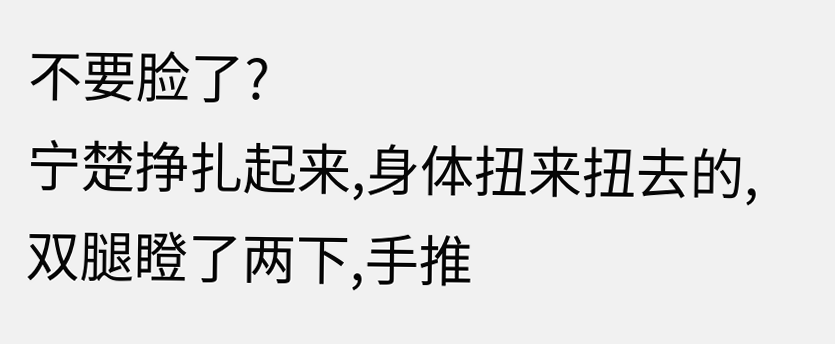不要脸了?
宁楚挣扎起来,身体扭来扭去的,双腿瞪了两下,手推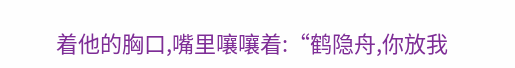着他的胸口,嘴里嚷嚷着:“鹤隐舟,你放我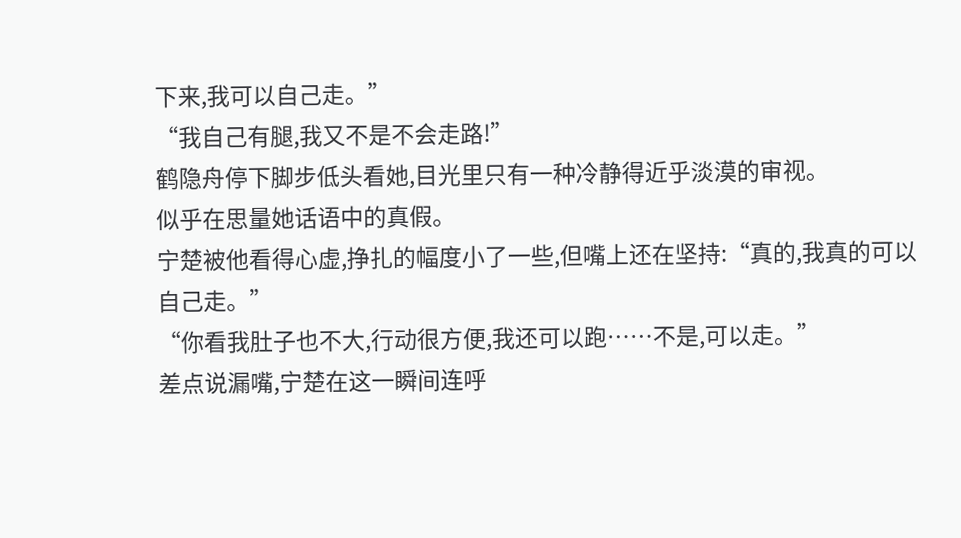下来,我可以自己走。”
“我自己有腿,我又不是不会走路!”
鹤隐舟停下脚步低头看她,目光里只有一种冷静得近乎淡漠的审视。
似乎在思量她话语中的真假。
宁楚被他看得心虚,挣扎的幅度小了一些,但嘴上还在坚持:“真的,我真的可以自己走。”
“你看我肚子也不大,行动很方便,我还可以跑……不是,可以走。”
差点说漏嘴,宁楚在这一瞬间连呼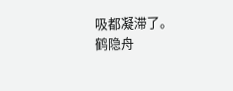吸都凝滞了。
鹤隐舟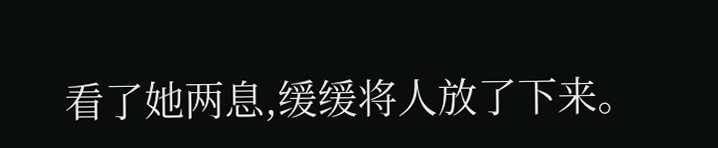看了她两息,缓缓将人放了下来。